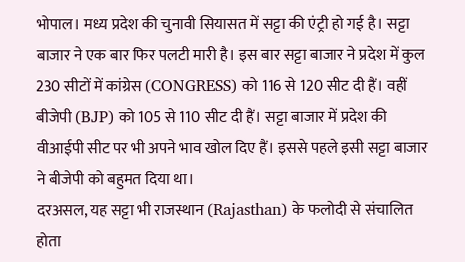भोपाल। मध्य प्रदेश की चुनावी सियासत में सट्टा की एंट्री हो गई है। सट्टा बाजार ने एक बार फिर पलटी मारी है। इस बार सट्टा बाजार ने प्रदेश में कुल 230 सीटों में कांग्रेस (CONGRESS) को 116 से 120 सीट दी हैं। वहीं बीजेपी (BJP) को 105 से 110 सीट दी हैं। सट्टा बाजार में प्रदेश की वीआईपी सीट पर भी अपने भाव खोल दिए हैं। इससे पहले इसी सट्टा बाजार ने बीजेपी को बहुमत दिया था।
दरअसल, यह सट्टा भी राजस्थान (Rajasthan) के फलोदी से संचालित होता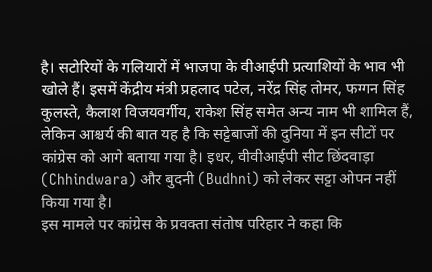है। सटोरियों के गलियारों में भाजपा के वीआईपी प्रत्याशियों के भाव भी खोले हैं। इसमें केंद्रीय मंत्री प्रहलाद पटेल, नरेंद्र सिंह तोमर, फग्गन सिंह कुलस्ते, कैलाश विजयवर्गीय, राकेश सिंह समेत अन्य नाम भी शामिल हैं, लेकिन आश्चर्य की बात यह है कि सट्टेबाजों की दुनिया में इन सीटों पर कांग्रेस को आगे बताया गया है। इधर, वीवीआईपी सीट छिंदवाड़ा (Chhindwara) और बुदनी (Budhni) को लेकर सट्टा ओपन नहीं किया गया है।
इस मामले पर कांग्रेस के प्रवक्ता संतोष परिहार ने कहा कि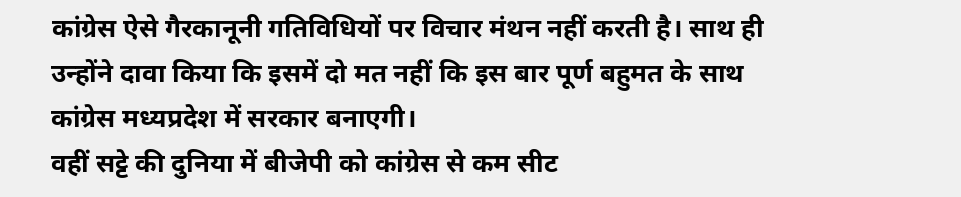कांग्रेस ऐसे गैरकानूनी गतिविधियों पर विचार मंथन नहीं करती है। साथ ही उन्होंने दावा किया कि इसमें दो मत नहीं कि इस बार पूर्ण बहुमत के साथ कांग्रेस मध्यप्रदेश में सरकार बनाएगी।
वहीं सट्टे की दुनिया में बीजेपी को कांग्रेस से कम सीट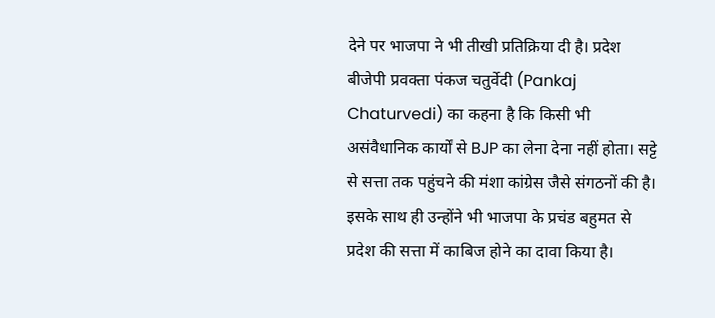देने पर भाजपा ने भी तीखी प्रतिक्रिया दी है। प्रदेश बीजेपी प्रवक्ता पंकज चतुर्वेदी (Pankaj Chaturvedi) का कहना है कि किसी भी असंवैधानिक कार्यों से BJP का लेना देना नहीं होता। सट्टे से सत्ता तक पहुंचने की मंशा कांग्रेस जैसे संगठनों की है। इसके साथ ही उन्होंने भी भाजपा के प्रचंड बहुमत से प्रदेश की सत्ता में काबिज होने का दावा किया है।